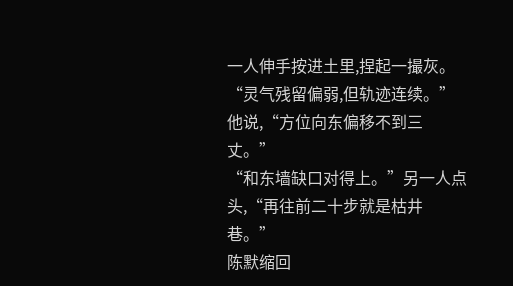一人伸手按进土里,捏起一撮灰。
“灵气残留偏弱,但轨迹连续。”他说,“方位向东偏移不到三丈。”
“和东墙缺口对得上。”另一人点头,“再往前二十步就是枯井巷。”
陈默缩回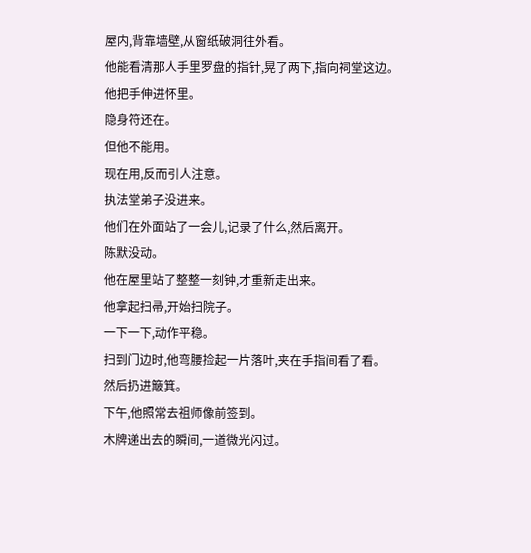屋内,背靠墙壁,从窗纸破洞往外看。
他能看清那人手里罗盘的指针,晃了两下,指向祠堂这边。
他把手伸进怀里。
隐身符还在。
但他不能用。
现在用,反而引人注意。
执法堂弟子没进来。
他们在外面站了一会儿,记录了什么,然后离开。
陈默没动。
他在屋里站了整整一刻钟,才重新走出来。
他拿起扫帚,开始扫院子。
一下一下,动作平稳。
扫到门边时,他弯腰捡起一片落叶,夹在手指间看了看。
然后扔进簸箕。
下午,他照常去祖师像前签到。
木牌递出去的瞬间,一道微光闪过。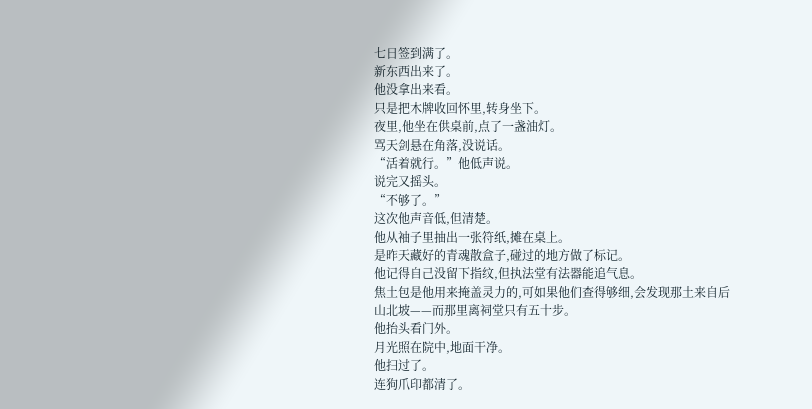七日签到满了。
新东西出来了。
他没拿出来看。
只是把木牌收回怀里,转身坐下。
夜里,他坐在供桌前,点了一盏油灯。
骂天剑悬在角落,没说话。
“活着就行。”他低声说。
说完又摇头。
“不够了。”
这次他声音低,但清楚。
他从袖子里抽出一张符纸,摊在桌上。
是昨天藏好的青魂散盒子,碰过的地方做了标记。
他记得自己没留下指纹,但执法堂有法器能追气息。
焦土包是他用来掩盖灵力的,可如果他们查得够细,会发现那土来自后山北坡——而那里离祠堂只有五十步。
他抬头看门外。
月光照在院中,地面干净。
他扫过了。
连狗爪印都清了。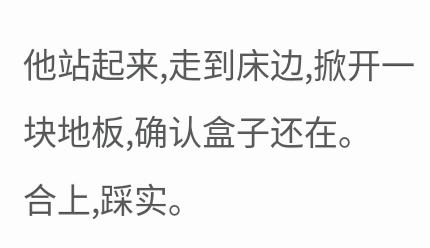他站起来,走到床边,掀开一块地板,确认盒子还在。
合上,踩实。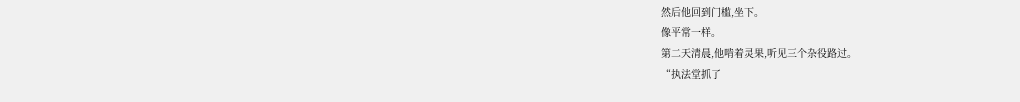然后他回到门槛,坐下。
像平常一样。
第二天清晨,他啃着灵果,听见三个杂役路过。
“执法堂抓了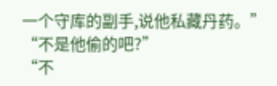一个守库的副手,说他私藏丹药。”
“不是他偷的吧?”
“不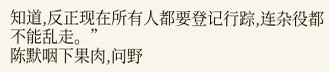知道,反正现在所有人都要登记行踪,连杂役都不能乱走。”
陈默咽下果肉,问野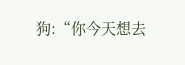狗:“你今天想去